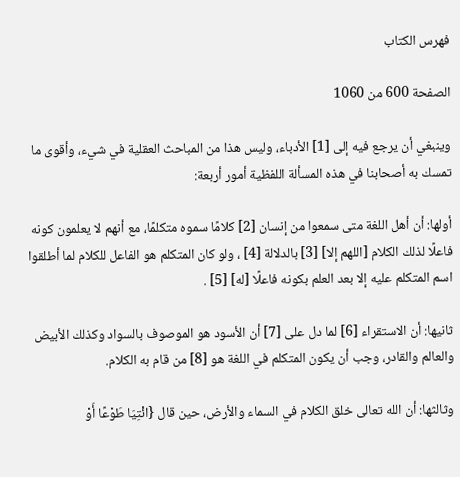فهرس الكتاب

الصفحة 600 من 1060

وينبغي أن يرجع فيه إلى [1] الأدباء، وليس هذا من المباحث العقلية في شيء، وأقوى ما تمسك به أصحابنا في هذه المسألة اللفظية أمور أربعة:

أولها: أن أهل اللغة متى سمعوا من إنسان [2] كلامًا سموه متكلمًا، مع أنهم لا يعلمون كونه فاعلًا لذلك الكلام [اللهم إلا] [3] بالدلالة [4] ، ولو كان المتكلم هو الفاعل للكلام لما أطلقوا اسم المتكلم عليه إلا بعد العلم بكونه فاعلًا [له] [5] .

ثانيها: أن الاستقراء [6] لما دل على [7] أن الأسود هو الموصوف بالسواد وكذلك الأبيض والعالم والقادر، وجب أن يكون المتكلم في اللغة هو [8] من قام به الكلام.

وثالثها: أن الله تعالى خلق الكلام في السماء والأرض، حين قال {ائْتِيَا طَوْعًا أَوْ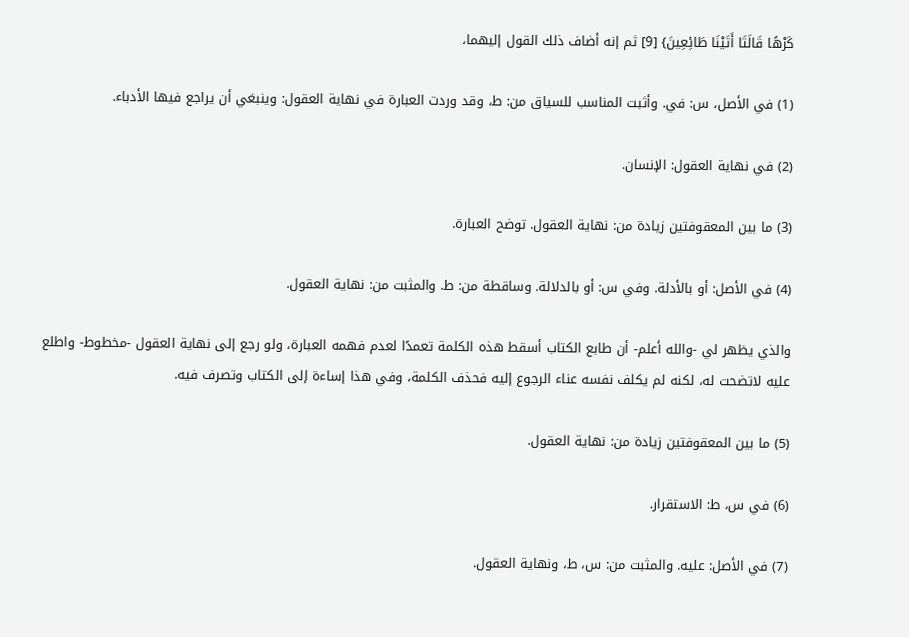كَرْهًا قَالَتَا أَتَيْنَا طَائِعِينَ} [9] ثم إنه أضاف ذلك القول إليهما،

(1) في الأصل، س: في. وأثبت المناسب للسياق من: ط، وقد وردت العبارة في نهاية العقول: وينبغي أن يراجع فيها الأدباء.

(2) في نهاية العقول: الإنسان.

(3) ما بين المعقوفتين زيادة من: نهاية العقول. توضح العبارة.

(4) في الأصل: أو بالأدلة. وفي س: أو بالدلالة. وساقطة من: ط. والمثبت من: نهاية العقول.

والذي يظهر لي -والله أعلم- أن طابع الكتاب أسقط هذه الكلمة تعمدًا لعدم فهمه العبارة، ولو رجع إلى نهاية العقول -مخطوط- واطلع عليه لاتضحت له، لكنه لم يكلف نفسه عناء الرجوع إليه فحذف الكلمة، وفي هذا إساءة إلى الكتاب وتصرف فيه.

(5) ما بين المعقوفتين زيادة من: نهاية العقول.

(6) في س، ط: الاستقرار.

(7) في الأصل: عليه. والمثبت من: س، ط، ونهاية العقول.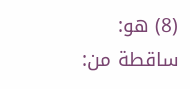(8) هو: ساقطة من: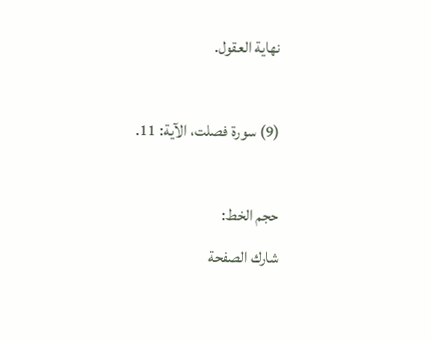نهاية العقول.

(9) سورة فصلت، الآية: 11.

حجم الخط:
شارك الصفحة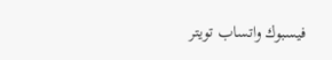فيسبوك واتساب تويتر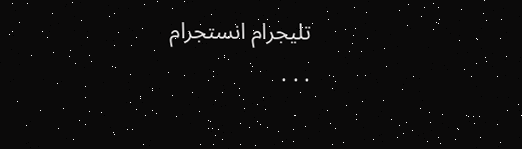تليجرام انستجرام
. . .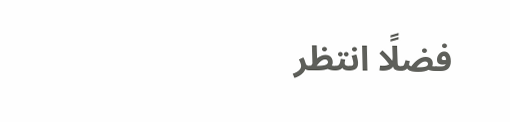فضلًا انتظر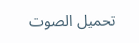تحميل الصوت